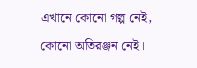এখানে কোনো গল্প নেই, কোনো অতিরঞ্জন নেই।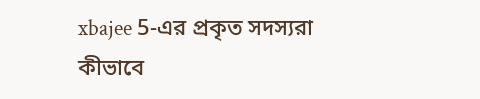xbajee 5-এর প্রকৃত সদস্যরা কীভাবে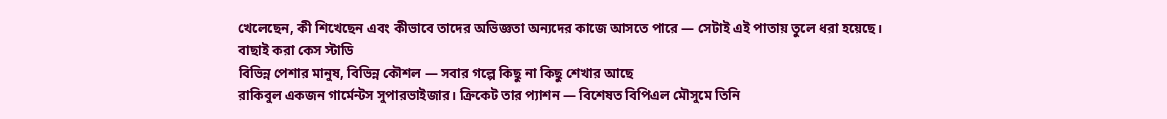খেলেছেন, কী শিখেছেন এবং কীভাবে তাদের অভিজ্ঞতা অন্যদের কাজে আসতে পারে — সেটাই এই পাতায় তুলে ধরা হয়েছে।
বাছাই করা কেস স্টাডি
বিভিন্ন পেশার মানুষ, বিভিন্ন কৌশল — সবার গল্পে কিছু না কিছু শেখার আছে
রাকিবুল একজন গার্মেন্টস সুপারভাইজার। ক্রিকেট তার প্যাশন — বিশেষত বিপিএল মৌসুমে তিনি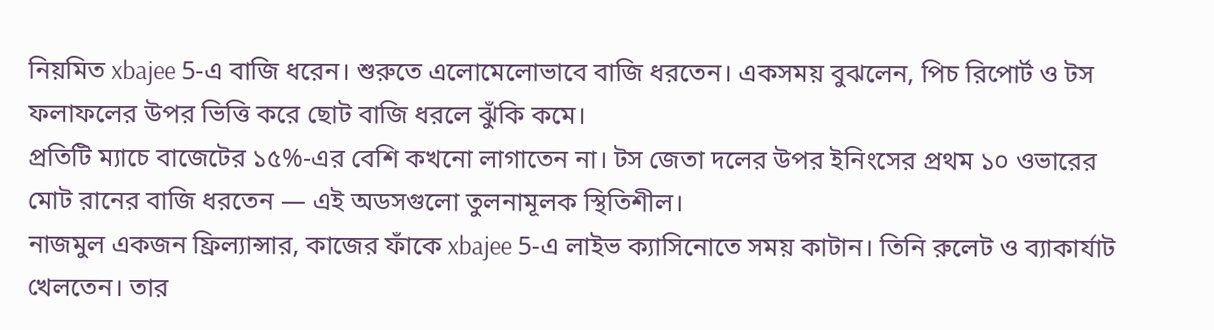নিয়মিত xbajee 5-এ বাজি ধরেন। শুরুতে এলোমেলোভাবে বাজি ধরতেন। একসময় বুঝলেন, পিচ রিপোর্ট ও টস ফলাফলের উপর ভিত্তি করে ছোট বাজি ধরলে ঝুঁকি কমে।
প্রতিটি ম্যাচে বাজেটের ১৫%-এর বেশি কখনো লাগাতেন না। টস জেতা দলের উপর ইনিংসের প্রথম ১০ ওভারের মোট রানের বাজি ধরতেন — এই অডসগুলো তুলনামূলক স্থিতিশীল।
নাজমুল একজন ফ্রিল্যান্সার, কাজের ফাঁকে xbajee 5-এ লাইভ ক্যাসিনোতে সময় কাটান। তিনি রুলেট ও ব্যাকার্যাট খেলতেন। তার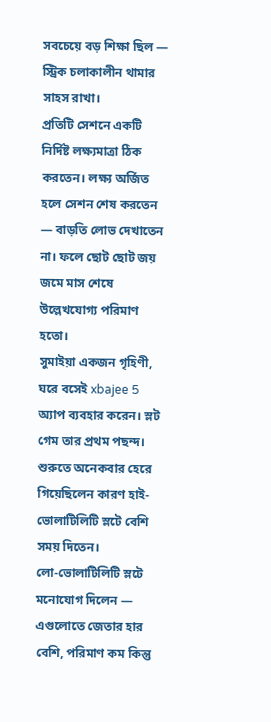সবচেয়ে বড় শিক্ষা ছিল — স্ট্রিক চলাকালীন থামার সাহস রাখা।
প্রতিটি সেশনে একটি নির্দিষ্ট লক্ষ্যমাত্রা ঠিক করতেন। লক্ষ্য অর্জিত হলে সেশন শেষ করতেন — বাড়তি লোভ দেখাতেন না। ফলে ছোট ছোট জয় জমে মাস শেষে উল্লেখযোগ্য পরিমাণ হতো।
সুমাইয়া একজন গৃহিণী, ঘরে বসেই xbajee 5 অ্যাপ ব্যবহার করেন। স্লট গেম তার প্রথম পছন্দ। শুরুতে অনেকবার হেরে গিয়েছিলেন কারণ হাই-ভোলাটিলিটি স্লটে বেশি সময় দিতেন।
লো-ভোলাটিলিটি স্লটে মনোযোগ দিলেন — এগুলোতে জেতার হার বেশি, পরিমাণ কম কিন্তু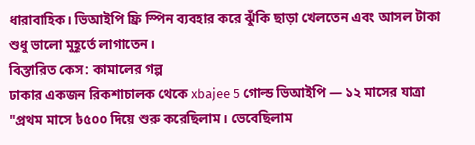ধারাবাহিক। ভিআইপি ফ্রি স্পিন ব্যবহার করে ঝুঁকি ছাড়া খেলতেন এবং আসল টাকা শুধু ভালো মুহূর্তে লাগাতেন।
বিস্তারিত কেস: কামালের গল্প
ঢাকার একজন রিকশাচালক থেকে xbajee 5 গোল্ড ভিআইপি — ১২ মাসের যাত্রা
"প্রথম মাসে ৳৫০০ দিয়ে শুরু করেছিলাম। ভেবেছিলাম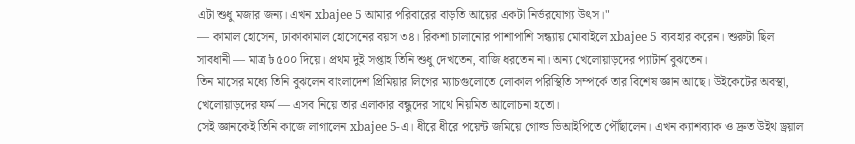এটা শুধু মজার জন্য। এখন xbajee 5 আমার পরিবারের বাড়তি আয়ের একটা নির্ভরযোগ্য উৎস।"
— কামাল হোসেন, ঢাকাকামাল হোসেনের বয়স ৩৪। রিকশা চালানোর পাশাপাশি সন্ধ্যায় মোবাইলে xbajee 5 ব্যবহার করেন। শুরুটা ছিল সাবধানী — মাত্র ৳৫০০ দিয়ে। প্রথম দুই সপ্তাহ তিনি শুধু দেখতেন, বাজি ধরতেন না। অন্য খেলোয়াড়দের প্যাটার্ন বুঝতেন।
তিন মাসের মধ্যে তিনি বুঝলেন বাংলাদেশ প্রিমিয়ার লিগের ম্যাচগুলোতে লোকাল পরিস্থিতি সম্পর্কে তার বিশেষ জ্ঞান আছে। উইকেটের অবস্থা, খেলোয়াড়দের ফর্ম — এসব নিয়ে তার এলাকার বন্ধুদের সাথে নিয়মিত আলোচনা হতো।
সেই জ্ঞানকেই তিনি কাজে লাগালেন xbajee 5-এ। ধীরে ধীরে পয়েন্ট জমিয়ে গোল্ড ভিআইপিতে পৌঁছালেন। এখন ক্যাশব্যাক ও দ্রুত উইথ ড্রয়াল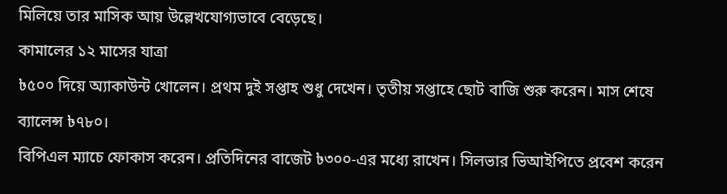মিলিয়ে তার মাসিক আয় উল্লেখযোগ্যভাবে বেড়েছে।
কামালের ১২ মাসের যাত্রা
৳৫০০ দিয়ে অ্যাকাউন্ট খোলেন। প্রথম দুই সপ্তাহ শুধু দেখেন। তৃতীয় সপ্তাহে ছোট বাজি শুরু করেন। মাস শেষে ব্যালেন্স ৳৭৮০।
বিপিএল ম্যাচে ফোকাস করেন। প্রতিদিনের বাজেট ৳৩০০-এর মধ্যে রাখেন। সিলভার ভিআইপিতে প্রবেশ করেন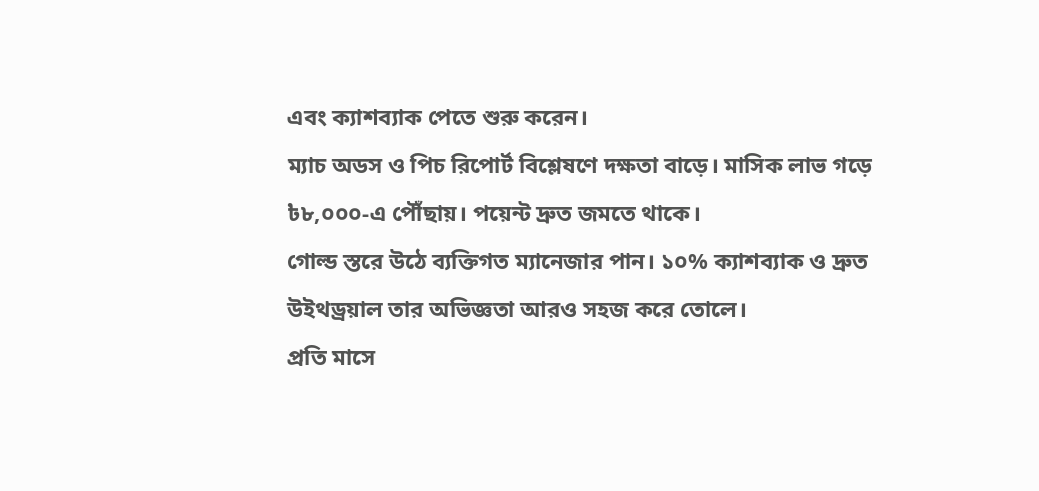এবং ক্যাশব্যাক পেতে শুরু করেন।
ম্যাচ অডস ও পিচ রিপোর্ট বিশ্লেষণে দক্ষতা বাড়ে। মাসিক লাভ গড়ে ৳৮,০০০-এ পৌঁছায়। পয়েন্ট দ্রুত জমতে থাকে।
গোল্ড স্তরে উঠে ব্যক্তিগত ম্যানেজার পান। ১০% ক্যাশব্যাক ও দ্রুত উইথড্রয়াল তার অভিজ্ঞতা আরও সহজ করে তোলে।
প্রতি মাসে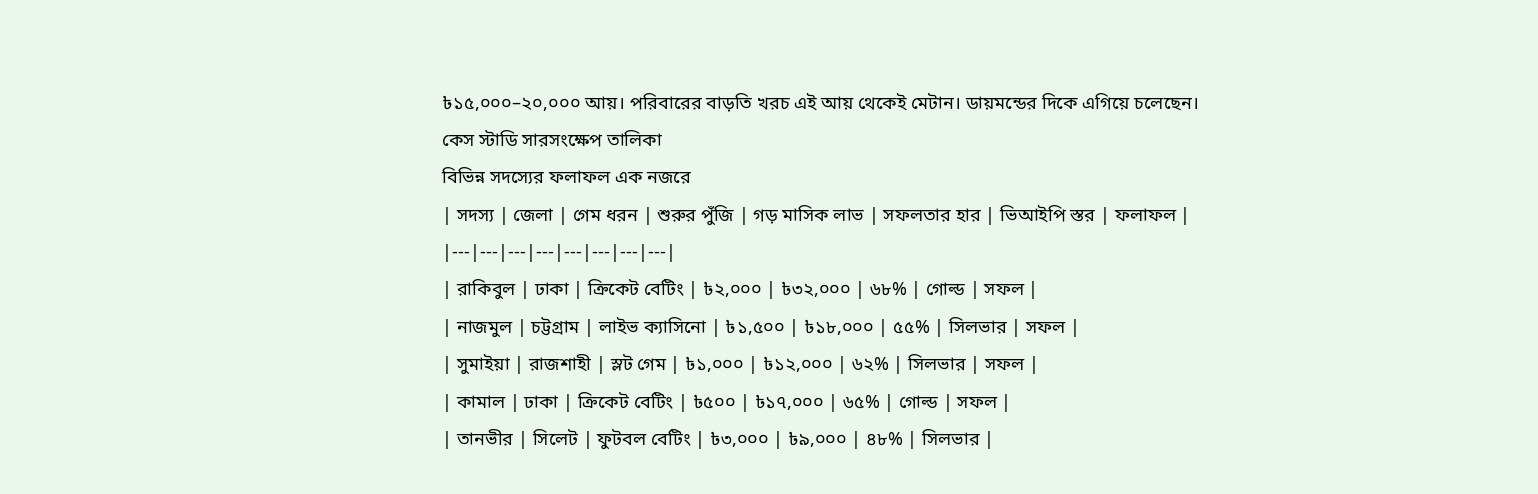৳১৫,০০০–২০,০০০ আয়। পরিবারের বাড়তি খরচ এই আয় থেকেই মেটান। ডায়মন্ডের দিকে এগিয়ে চলেছেন।
কেস স্টাডি সারসংক্ষেপ তালিকা
বিভিন্ন সদস্যের ফলাফল এক নজরে
| সদস্য | জেলা | গেম ধরন | শুরুর পুঁজি | গড় মাসিক লাভ | সফলতার হার | ভিআইপি স্তর | ফলাফল |
|---|---|---|---|---|---|---|---|
| রাকিবুল | ঢাকা | ক্রিকেট বেটিং | ৳২,০০০ | ৳৩২,০০০ | ৬৮% | গোল্ড | সফল |
| নাজমুল | চট্টগ্রাম | লাইভ ক্যাসিনো | ৳১,৫০০ | ৳১৮,০০০ | ৫৫% | সিলভার | সফল |
| সুমাইয়া | রাজশাহী | স্লট গেম | ৳১,০০০ | ৳১২,০০০ | ৬২% | সিলভার | সফল |
| কামাল | ঢাকা | ক্রিকেট বেটিং | ৳৫০০ | ৳১৭,০০০ | ৬৫% | গোল্ড | সফল |
| তানভীর | সিলেট | ফুটবল বেটিং | ৳৩,০০০ | ৳৯,০০০ | ৪৮% | সিলভার |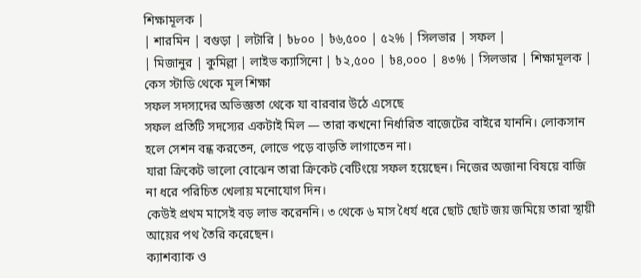শিক্ষামূলক |
| শারমিন | বগুড়া | লটারি | ৳৮০০ | ৳৬,৫০০ | ৫২% | সিলভার | সফল |
| মিজানুর | কুমিল্লা | লাইভ ক্যাসিনো | ৳২,৫০০ | ৳৪,০০০ | ৪৩% | সিলভার | শিক্ষামূলক |
কেস স্টাডি থেকে মূল শিক্ষা
সফল সদস্যদের অভিজ্ঞতা থেকে যা বারবার উঠে এসেছে
সফল প্রতিটি সদস্যের একটাই মিল — তারা কখনো নির্ধারিত বাজেটের বাইরে যাননি। লোকসান হলে সেশন বন্ধ করতেন, লোভে পড়ে বাড়তি লাগাতেন না।
যারা ক্রিকেট ভালো বোঝেন তারা ক্রিকেট বেটিংয়ে সফল হয়েছেন। নিজের অজানা বিষয়ে বাজি না ধরে পরিচিত খেলায় মনোযোগ দিন।
কেউই প্রথম মাসেই বড় লাভ করেননি। ৩ থেকে ৬ মাস ধৈর্য ধরে ছোট ছোট জয় জমিয়ে তারা স্থায়ী আয়ের পথ তৈরি করেছেন।
ক্যাশব্যাক ও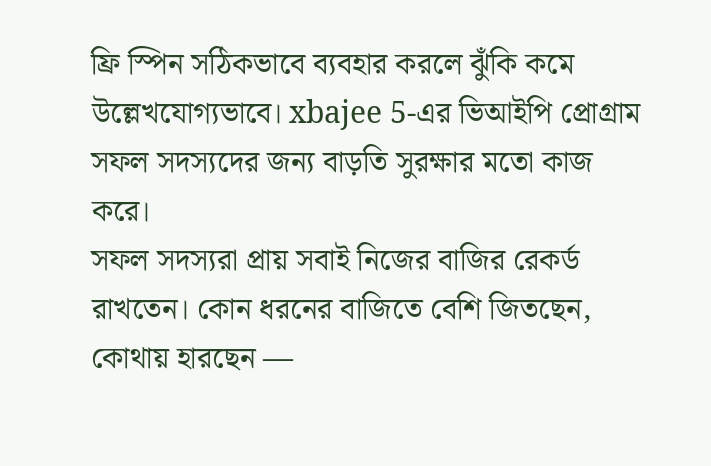ফ্রি স্পিন সঠিকভাবে ব্যবহার করলে ঝুঁকি কমে উল্লেখযোগ্যভাবে। xbajee 5-এর ভিআইপি প্রোগ্রাম সফল সদস্যদের জন্য বাড়তি সুরক্ষার মতো কাজ করে।
সফল সদস্যরা প্রায় সবাই নিজের বাজির রেকর্ড রাখতেন। কোন ধরনের বাজিতে বেশি জিতছেন, কোথায় হারছেন —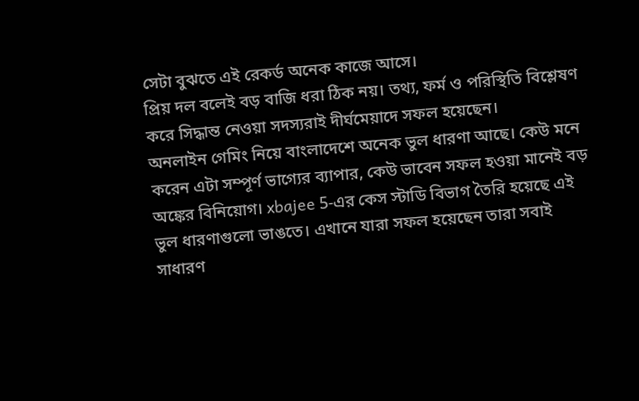সেটা বুঝতে এই রেকর্ড অনেক কাজে আসে।
প্রিয় দল বলেই বড় বাজি ধরা ঠিক নয়। তথ্য, ফর্ম ও পরিস্থিতি বিশ্লেষণ করে সিদ্ধান্ত নেওয়া সদস্যরাই দীর্ঘমেয়াদে সফল হয়েছেন।
অনলাইন গেমিং নিয়ে বাংলাদেশে অনেক ভুল ধারণা আছে। কেউ মনে করেন এটা সম্পূর্ণ ভাগ্যের ব্যাপার, কেউ ভাবেন সফল হওয়া মানেই বড় অঙ্কের বিনিয়োগ। xbajee 5-এর কেস স্টাডি বিভাগ তৈরি হয়েছে এই ভুল ধারণাগুলো ভাঙতে। এখানে যারা সফল হয়েছেন তারা সবাই সাধারণ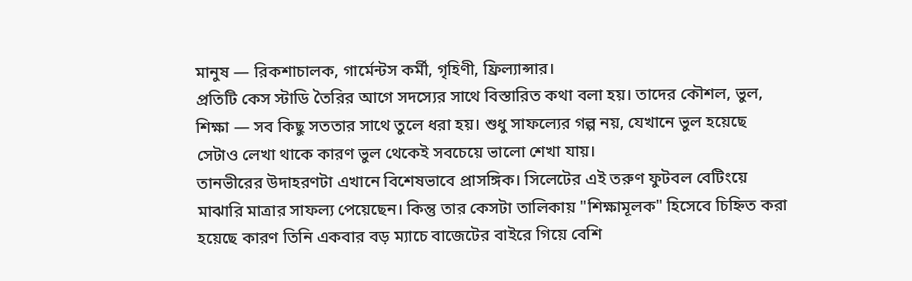মানুষ — রিকশাচালক, গার্মেন্টস কর্মী, গৃহিণী, ফ্রিল্যান্সার।
প্রতিটি কেস স্টাডি তৈরির আগে সদস্যের সাথে বিস্তারিত কথা বলা হয়। তাদের কৌশল, ভুল, শিক্ষা — সব কিছু সততার সাথে তুলে ধরা হয়। শুধু সাফল্যের গল্প নয়, যেখানে ভুল হয়েছে সেটাও লেখা থাকে কারণ ভুল থেকেই সবচেয়ে ভালো শেখা যায়।
তানভীরের উদাহরণটা এখানে বিশেষভাবে প্রাসঙ্গিক। সিলেটের এই তরুণ ফুটবল বেটিংয়ে মাঝারি মাত্রার সাফল্য পেয়েছেন। কিন্তু তার কেসটা তালিকায় "শিক্ষামূলক" হিসেবে চিহ্নিত করা হয়েছে কারণ তিনি একবার বড় ম্যাচে বাজেটের বাইরে গিয়ে বেশি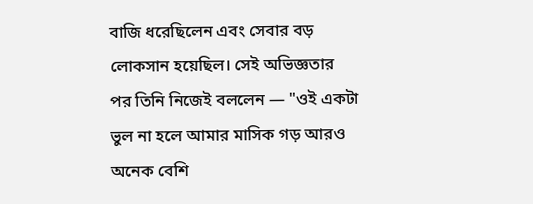বাজি ধরেছিলেন এবং সেবার বড় লোকসান হয়েছিল। সেই অভিজ্ঞতার পর তিনি নিজেই বললেন — "ওই একটা ভুল না হলে আমার মাসিক গড় আরও অনেক বেশি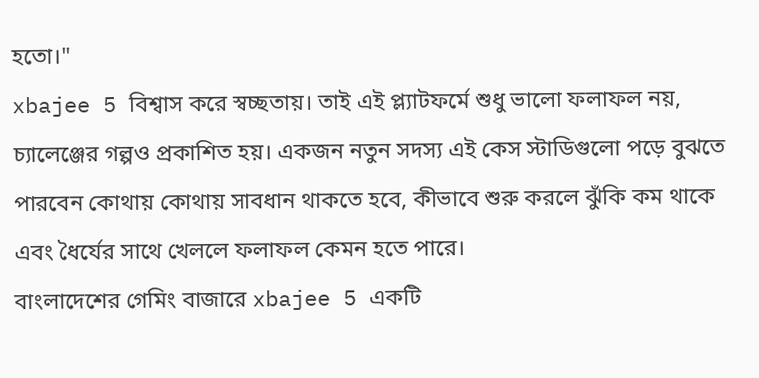হতো।"
xbajee 5 বিশ্বাস করে স্বচ্ছতায়। তাই এই প্ল্যাটফর্মে শুধু ভালো ফলাফল নয়, চ্যালেঞ্জের গল্পও প্রকাশিত হয়। একজন নতুন সদস্য এই কেস স্টাডিগুলো পড়ে বুঝতে পারবেন কোথায় কোথায় সাবধান থাকতে হবে, কীভাবে শুরু করলে ঝুঁকি কম থাকে এবং ধৈর্যের সাথে খেললে ফলাফল কেমন হতে পারে।
বাংলাদেশের গেমিং বাজারে xbajee 5 একটি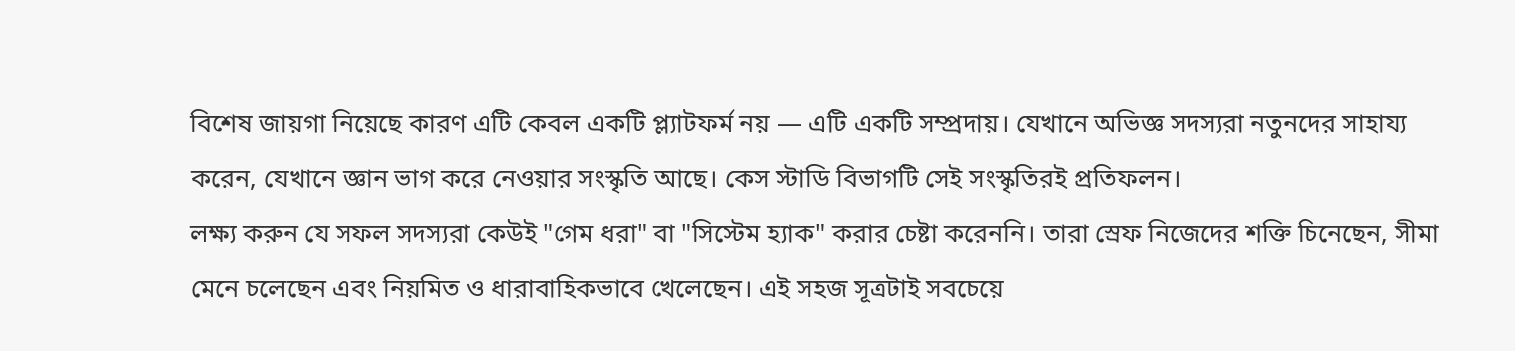বিশেষ জায়গা নিয়েছে কারণ এটি কেবল একটি প্ল্যাটফর্ম নয় — এটি একটি সম্প্রদায়। যেখানে অভিজ্ঞ সদস্যরা নতুনদের সাহায্য করেন, যেখানে জ্ঞান ভাগ করে নেওয়ার সংস্কৃতি আছে। কেস স্টাডি বিভাগটি সেই সংস্কৃতিরই প্রতিফলন।
লক্ষ্য করুন যে সফল সদস্যরা কেউই "গেম ধরা" বা "সিস্টেম হ্যাক" করার চেষ্টা করেননি। তারা স্রেফ নিজেদের শক্তি চিনেছেন, সীমা মেনে চলেছেন এবং নিয়মিত ও ধারাবাহিকভাবে খেলেছেন। এই সহজ সূত্রটাই সবচেয়ে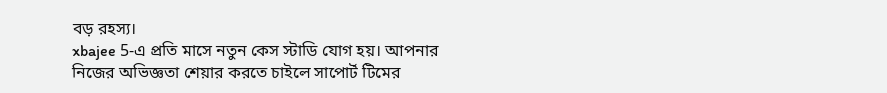বড় রহস্য।
xbajee 5-এ প্রতি মাসে নতুন কেস স্টাডি যোগ হয়। আপনার নিজের অভিজ্ঞতা শেয়ার করতে চাইলে সাপোর্ট টিমের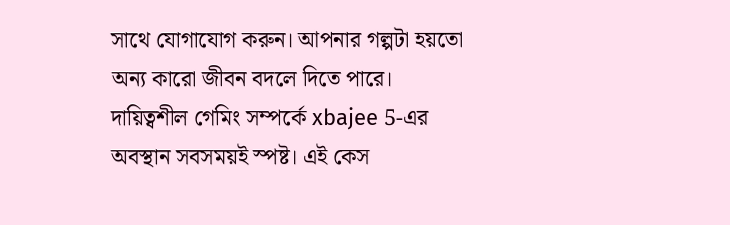সাথে যোগাযোগ করুন। আপনার গল্পটা হয়তো অন্য কারো জীবন বদলে দিতে পারে।
দায়িত্বশীল গেমিং সম্পর্কে xbajee 5-এর অবস্থান সবসময়ই স্পষ্ট। এই কেস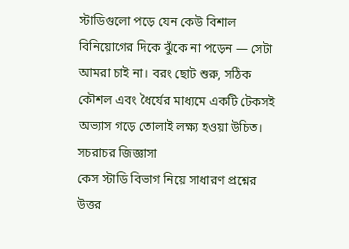স্টাডিগুলো পড়ে যেন কেউ বিশাল বিনিয়োগের দিকে ঝুঁকে না পড়েন — সেটা আমরা চাই না। বরং ছোট শুরু, সঠিক কৌশল এবং ধৈর্যের মাধ্যমে একটি টেকসই অভ্যাস গড়ে তোলাই লক্ষ্য হওয়া উচিত।
সচরাচর জিজ্ঞাসা
কেস স্টাডি বিভাগ নিয়ে সাধারণ প্রশ্নের উত্তর